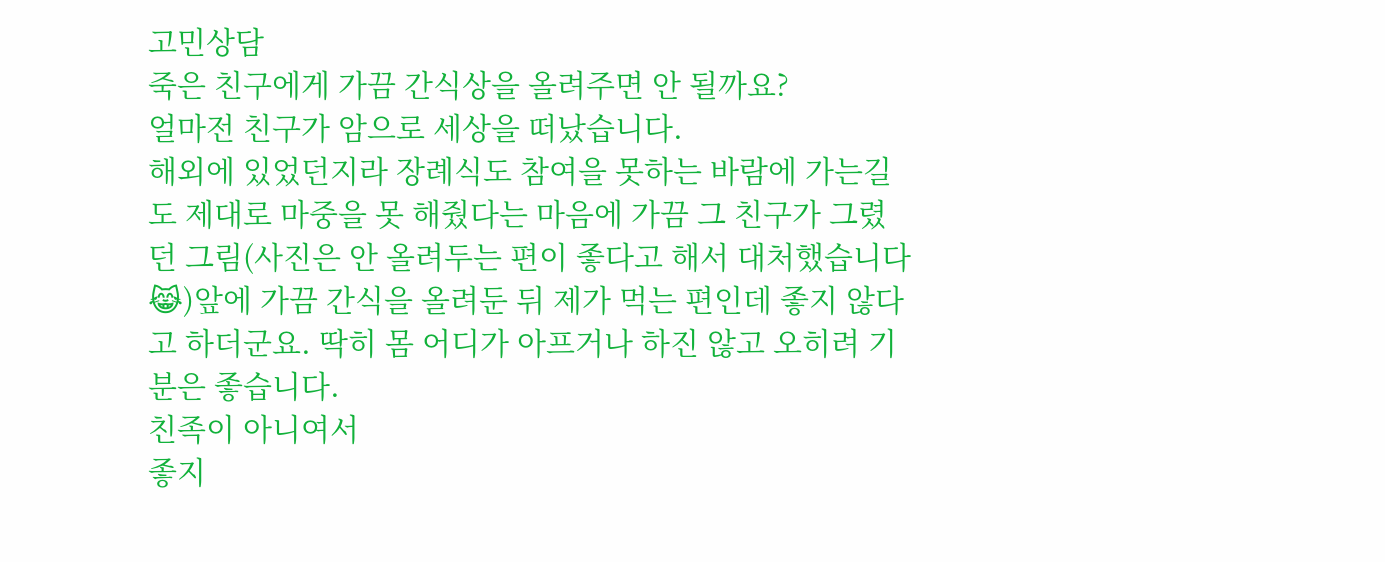고민상담
죽은 친구에게 가끔 간식상을 올려주면 안 될까요?
얼마전 친구가 암으로 세상을 떠났습니다.
해외에 있었던지라 장례식도 참여을 못하는 바람에 가는길도 제대로 마중을 못 해줬다는 마음에 가끔 그 친구가 그렸던 그림(사진은 안 올려두는 편이 좋다고 해서 대처했습니다😹)앞에 가끔 간식을 올려둔 뒤 제가 먹는 편인데 좋지 않다고 하더군요. 딱히 몸 어디가 아프거나 하진 않고 오히려 기분은 좋습니다.
친족이 아니여서
좋지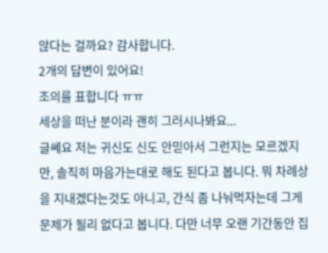않다는 걸까요? 감사합니다.
2개의 답변이 있어요!
조의를 표합니다 ㅠㅠ
세상을 떠난 분이라 괜히 그러시나봐요...
글쎄요 저는 귀신도 신도 안믿아서 그런지는 모르겠지만, 솔직히 마음가는대로 해도 된다고 봅니다. 뭐 차례상을 지내겠다는것도 아니고, 간식 좀 나눠먹자는데 그게 문제가 될리 없다고 봅니다. 다만 너무 오랜 기간동안 집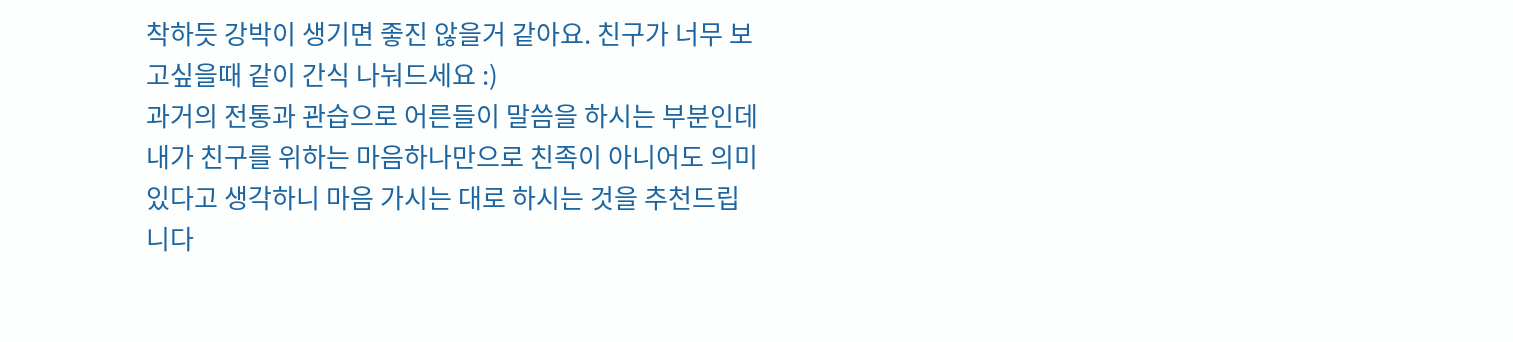착하듯 강박이 생기면 좋진 않을거 같아요. 친구가 너무 보고싶을때 같이 간식 나눠드세요 :)
과거의 전통과 관습으로 어른들이 말씀을 하시는 부분인데 내가 친구를 위하는 마음하나만으로 친족이 아니어도 의미있다고 생각하니 마음 가시는 대로 하시는 것을 추천드립니다